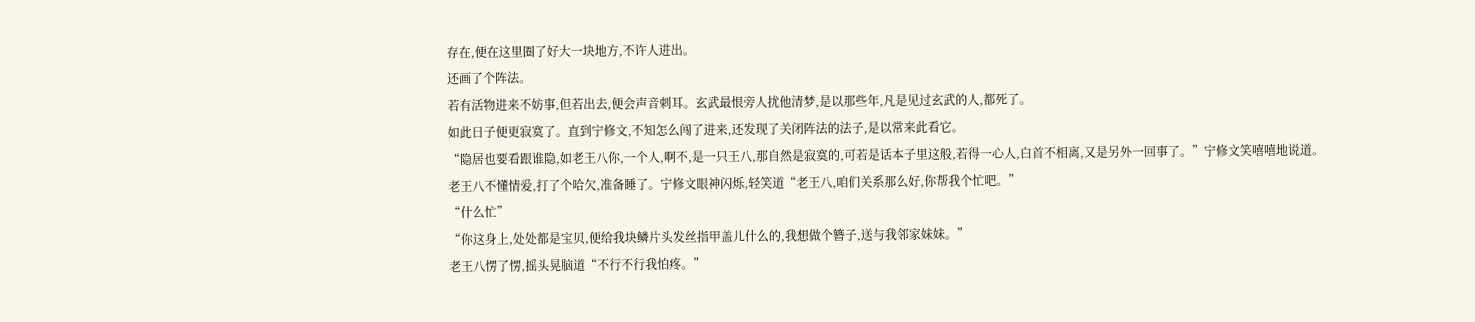存在,便在这里圈了好大一块地方,不许人进出。
还画了个阵法。
若有活物进来不妨事,但若出去,便会声音刺耳。玄武最恨旁人扰他清梦,是以那些年,凡是见过玄武的人,都死了。
如此日子便更寂寞了。直到宁修文,不知怎么闯了进来,还发现了关闭阵法的法子,是以常来此看它。
“隐居也要看跟谁隐,如老王八你,一个人,啊不,是一只王八,那自然是寂寞的,可若是话本子里这般,若得一心人,白首不相离,又是另外一回事了。”宁修文笑嘻嘻地说道。
老王八不懂情爱,打了个哈欠,准备睡了。宁修文眼神闪烁,轻笑道“老王八,咱们关系那么好,你帮我个忙吧。”
“什么忙”
“你这身上,处处都是宝贝,便给我块鳞片头发丝指甲盖儿什么的,我想做个簪子,送与我邻家妹妹。”
老王八愣了愣,摇头晃脑道“不行不行我怕疼。”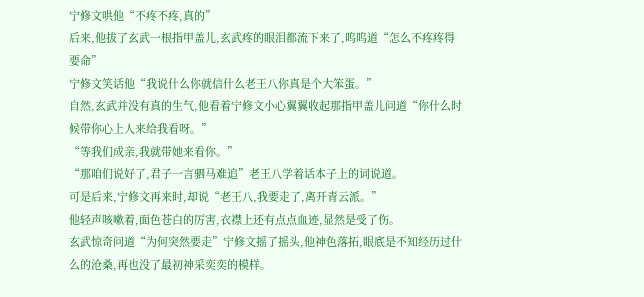宁修文哄他“不疼不疼,真的”
后来,他拔了玄武一根指甲盖儿,玄武疼的眼泪都流下来了,呜呜道“怎么不疼疼得要命”
宁修文笑话他“我说什么你就信什么老王八你真是个大笨蛋。”
自然,玄武并没有真的生气,他看着宁修文小心翼翼收起那指甲盖儿问道“你什么时候带你心上人来给我看呀。”
“等我们成亲,我就带她来看你。”
“那咱们说好了,君子一言驷马难追”老王八学着话本子上的词说道。
可是后来,宁修文再来时,却说“老王八,我要走了,离开青云派。”
他轻声咳嗽着,面色苍白的厉害,衣襟上还有点点血迹,显然是受了伤。
玄武惊奇问道“为何突然要走”宁修文摇了摇头,他神色落拓,眼底是不知经历过什么的沧桑,再也没了最初神采奕奕的模样。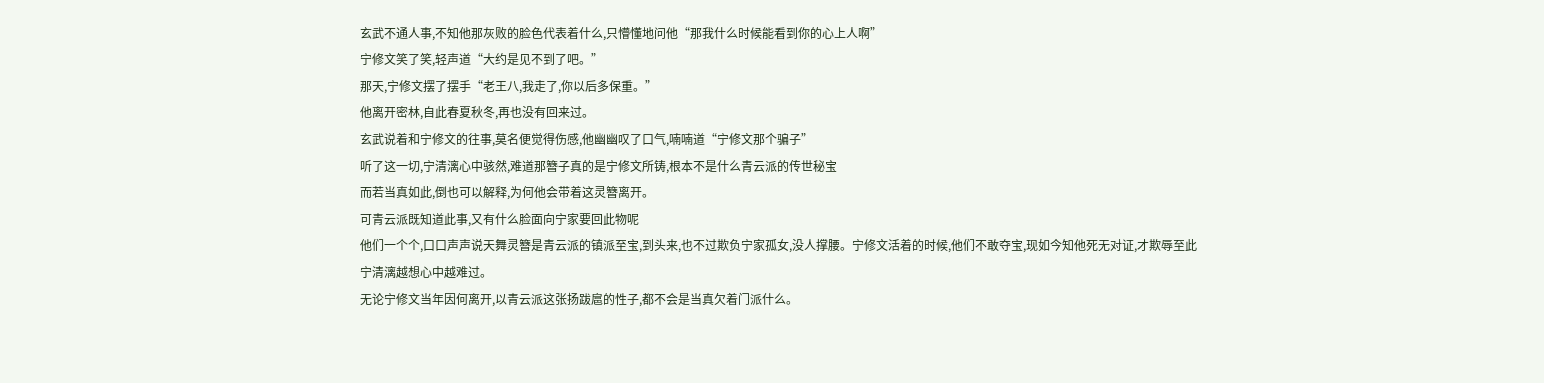玄武不通人事,不知他那灰败的脸色代表着什么,只懵懂地问他“那我什么时候能看到你的心上人啊”
宁修文笑了笑,轻声道“大约是见不到了吧。”
那天,宁修文摆了摆手“老王八,我走了,你以后多保重。”
他离开密林,自此春夏秋冬,再也没有回来过。
玄武说着和宁修文的往事,莫名便觉得伤感,他幽幽叹了口气,喃喃道“宁修文那个骗子”
听了这一切,宁清漓心中骇然,难道那簪子真的是宁修文所铸,根本不是什么青云派的传世秘宝
而若当真如此,倒也可以解释,为何他会带着这灵簪离开。
可青云派既知道此事,又有什么脸面向宁家要回此物呢
他们一个个,口口声声说天舞灵簪是青云派的镇派至宝,到头来,也不过欺负宁家孤女,没人撑腰。宁修文活着的时候,他们不敢夺宝,现如今知他死无对证,才欺辱至此
宁清漓越想心中越难过。
无论宁修文当年因何离开,以青云派这张扬跋扈的性子,都不会是当真欠着门派什么。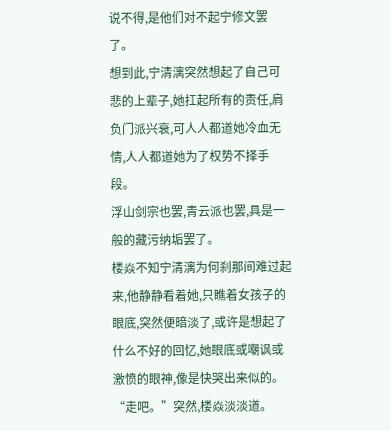说不得,是他们对不起宁修文罢了。
想到此,宁清漓突然想起了自己可悲的上辈子,她扛起所有的责任,肩负门派兴衰,可人人都道她冷血无情,人人都道她为了权势不择手段。
浮山剑宗也罢,青云派也罢,具是一般的藏污纳垢罢了。
楼焱不知宁清漓为何刹那间难过起来,他静静看着她,只瞧着女孩子的眼底,突然便暗淡了,或许是想起了什么不好的回忆,她眼底或嘲讽或激愤的眼神,像是快哭出来似的。
“走吧。”突然,楼焱淡淡道。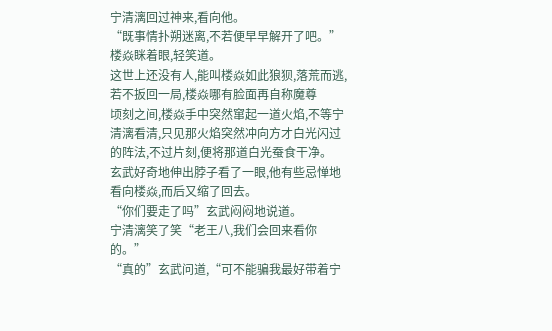宁清漓回过神来,看向他。
“既事情扑朔迷离,不若便早早解开了吧。”楼焱眯着眼,轻笑道。
这世上还没有人,能叫楼焱如此狼狈,落荒而逃,若不扳回一局,楼焱哪有脸面再自称魔尊
顷刻之间,楼焱手中突然窜起一道火焰,不等宁清漓看清,只见那火焰突然冲向方才白光闪过的阵法,不过片刻,便将那道白光蚕食干净。
玄武好奇地伸出脖子看了一眼,他有些忌惮地看向楼焱,而后又缩了回去。
“你们要走了吗”玄武闷闷地说道。
宁清漓笑了笑“老王八,我们会回来看你的。”
“真的”玄武问道,“可不能骗我最好带着宁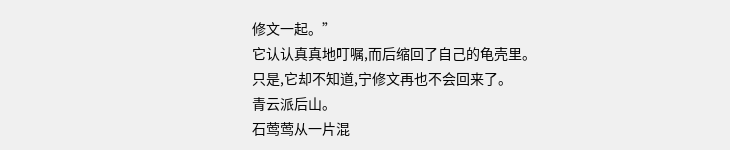修文一起。”
它认认真真地叮嘱,而后缩回了自己的龟壳里。
只是,它却不知道,宁修文再也不会回来了。
青云派后山。
石莺莺从一片混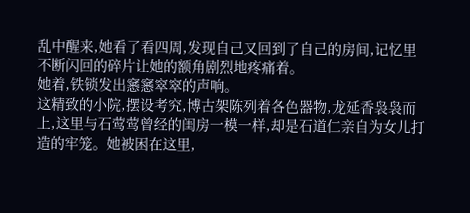乱中醒来,她看了看四周,发现自己又回到了自己的房间,记忆里不断闪回的碎片让她的额角剧烈地疼痛着。
她着,铁锁发出窸窸窣窣的声响。
这精致的小院,摆设考究,博古架陈列着各色器物,龙延香袅袅而上,这里与石莺莺曾经的闺房一模一样,却是石道仁亲自为女儿打造的牢笼。她被困在这里,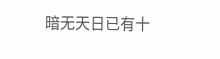暗无天日已有十